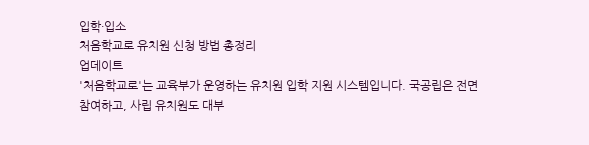입학·입소
처음학교로 유치원 신청 방법 총정리
업데이트
'처음학교로'는 교육부가 운영하는 유치원 입학 지원 시스템입니다. 국공립은 전면 참여하고, 사립 유치원도 대부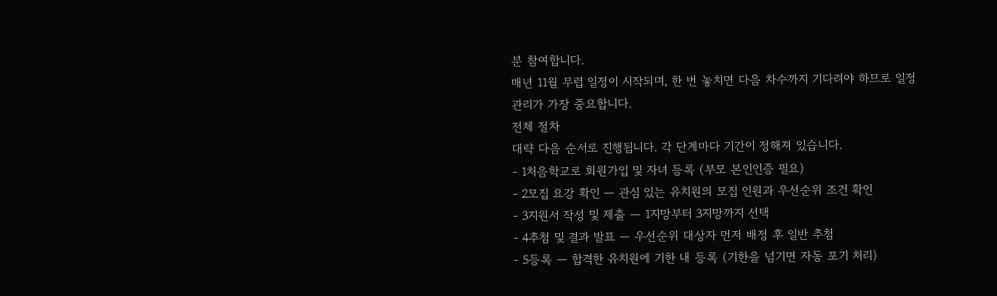분 참여합니다.
매년 11월 무렵 일정이 시작되며, 한 번 놓치면 다음 차수까지 기다려야 하므로 일정 관리가 가장 중요합니다.
전체 절차
대략 다음 순서로 진행됩니다. 각 단계마다 기간이 정해져 있습니다.
- 1처음학교로 회원가입 및 자녀 등록 (부모 본인인증 필요)
- 2모집 요강 확인 — 관심 있는 유치원의 모집 인원과 우선순위 조건 확인
- 3지원서 작성 및 제출 — 1지망부터 3지망까지 선택
- 4추첨 및 결과 발표 — 우선순위 대상자 먼저 배정 후 일반 추첨
- 5등록 — 합격한 유치원에 기한 내 등록 (기한을 넘기면 자동 포기 처리)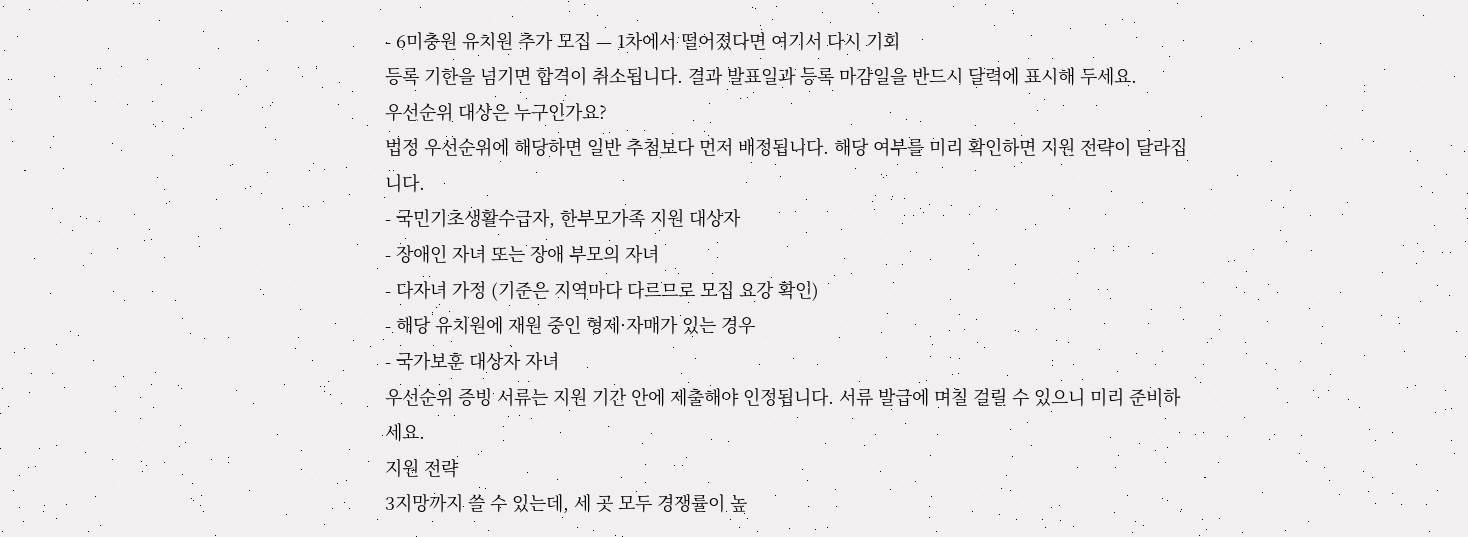- 6미충원 유치원 추가 모집 — 1차에서 떨어졌다면 여기서 다시 기회
등록 기한을 넘기면 합격이 취소됩니다. 결과 발표일과 등록 마감일을 반드시 달력에 표시해 두세요.
우선순위 대상은 누구인가요?
법정 우선순위에 해당하면 일반 추첨보다 먼저 배정됩니다. 해당 여부를 미리 확인하면 지원 전략이 달라집니다.
- 국민기초생활수급자, 한부모가족 지원 대상자
- 장애인 자녀 또는 장애 부모의 자녀
- 다자녀 가정 (기준은 지역마다 다르므로 모집 요강 확인)
- 해당 유치원에 재원 중인 형제·자매가 있는 경우
- 국가보훈 대상자 자녀
우선순위 증빙 서류는 지원 기간 안에 제출해야 인정됩니다. 서류 발급에 며칠 걸릴 수 있으니 미리 준비하세요.
지원 전략
3지망까지 쓸 수 있는데, 세 곳 모두 경쟁률이 높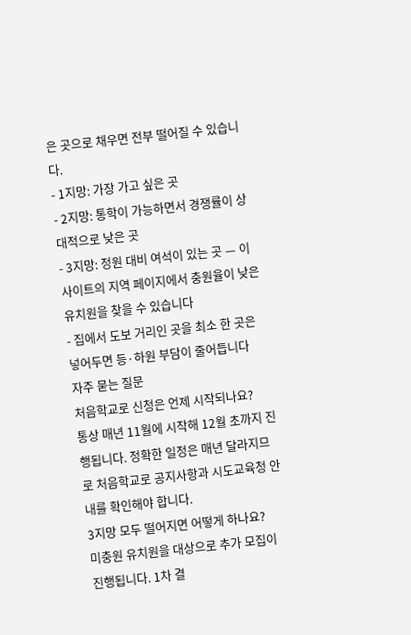은 곳으로 채우면 전부 떨어질 수 있습니다.
- 1지망: 가장 가고 싶은 곳
- 2지망: 통학이 가능하면서 경쟁률이 상대적으로 낮은 곳
- 3지망: 정원 대비 여석이 있는 곳 — 이 사이트의 지역 페이지에서 충원율이 낮은 유치원을 찾을 수 있습니다
- 집에서 도보 거리인 곳을 최소 한 곳은 넣어두면 등·하원 부담이 줄어듭니다
자주 묻는 질문
처음학교로 신청은 언제 시작되나요?
통상 매년 11월에 시작해 12월 초까지 진행됩니다. 정확한 일정은 매년 달라지므로 처음학교로 공지사항과 시도교육청 안내를 확인해야 합니다.
3지망 모두 떨어지면 어떻게 하나요?
미충원 유치원을 대상으로 추가 모집이 진행됩니다. 1차 결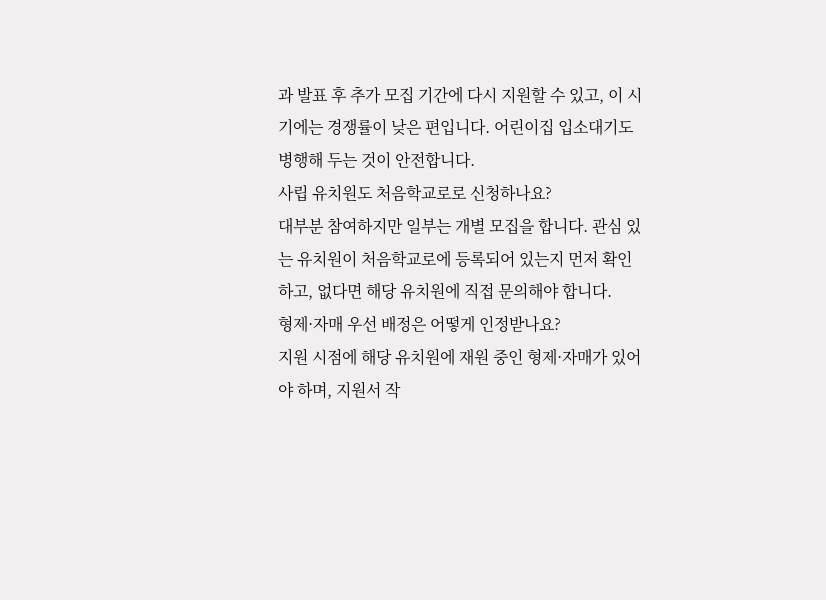과 발표 후 추가 모집 기간에 다시 지원할 수 있고, 이 시기에는 경쟁률이 낮은 편입니다. 어린이집 입소대기도 병행해 두는 것이 안전합니다.
사립 유치원도 처음학교로로 신청하나요?
대부분 참여하지만 일부는 개별 모집을 합니다. 관심 있는 유치원이 처음학교로에 등록되어 있는지 먼저 확인하고, 없다면 해당 유치원에 직접 문의해야 합니다.
형제·자매 우선 배정은 어떻게 인정받나요?
지원 시점에 해당 유치원에 재원 중인 형제·자매가 있어야 하며, 지원서 작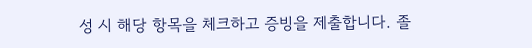성 시 해당 항목을 체크하고 증빙을 제출합니다. 졸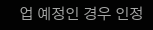업 예정인 경우 인정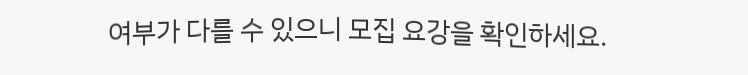여부가 다를 수 있으니 모집 요강을 확인하세요.